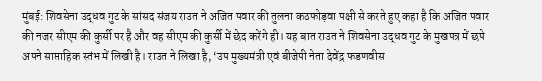मुंबई: शिवसेना उद्धव गुट के सांसद संजय राउत ने अजित पवार की तुलना कठफोड़वा पक्षी से करते हुए कहा है कि अजित पवार की नजर सीएम की कुर्सी पर है और वह सीएम की कुर्सी में छेद करेंगे ही। यह बात राउत ने शिवसेना उद्धव गुट के मुखपत्र में छपे अपने साप्ताहिक स्तंभ में लिखी है। राउत ने लिखा है, ‘उप मुख्यमंत्री एवं बीजेपी नेता देवेंद्र फडणवीस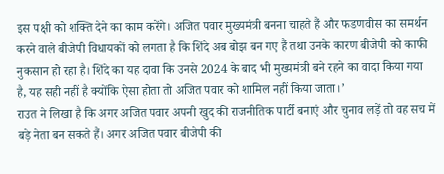इस पक्षी को शक्ति देने का काम करेंगे। अजित पवार मुख्यमंत्री बनना चाहते हैं और फडणवीस का समर्थन करने वाले बीजेपी विधायकों को लगता है कि शिंदे अब बोझ बन गए हैं तथा उनके कारण बीजेपी को काफी नुकसान हो रहा है। शिंदे का यह दावा कि उनसे 2024 के बाद भी मुख्यमंत्री बने रहने का वादा किया गया है, यह सही नहीं है क्योंकि ऐसा होता तो अजित पवार को शामिल नहीं किया जाता।’
राउत ने लिखा है कि अगर अजित पवार अपनी खुद की राजनीतिक पार्टी बनाएं और चुनाव लड़ें तो वह सच में बड़े नेता बन सकते हैं। अगर अजित पवार बीजेपी की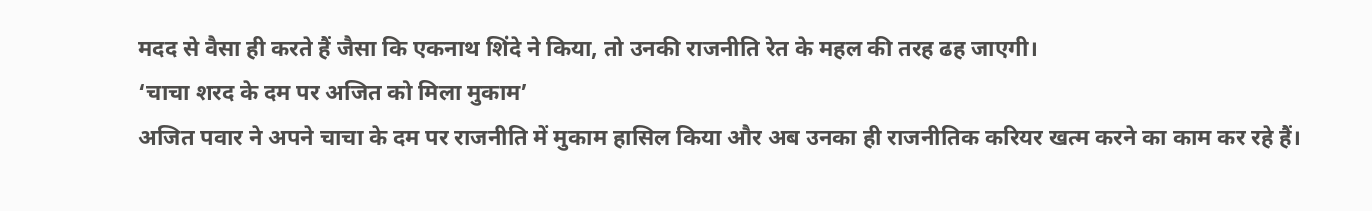मदद से वैसा ही करते हैं जैसा कि एकनाथ शिंदे ने किया, तो उनकी राजनीति रेत के महल की तरह ढह जाएगी।
‘चाचा शरद के दम पर अजित को मिला मुकाम’
अजित पवार ने अपने चाचा के दम पर राजनीति में मुकाम हासिल किया और अब उनका ही राजनीतिक करियर खत्म करने का काम कर रहे हैं।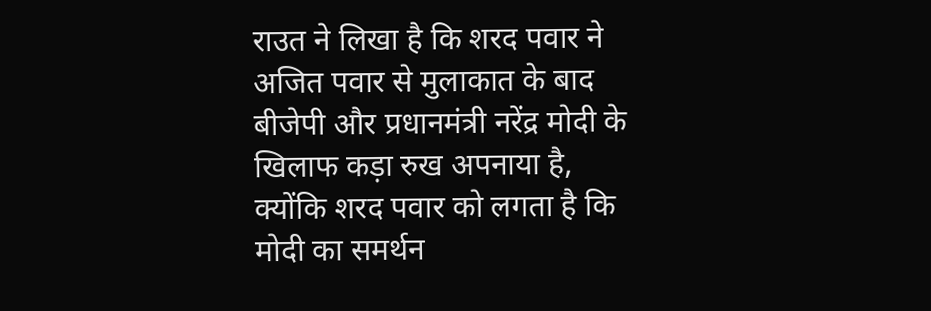राउत ने लिखा है कि शरद पवार ने अजित पवार से मुलाकात के बाद बीजेपी और प्रधानमंत्री नरेंद्र मोदी के खिलाफ कड़ा रुख अपनाया है, क्योंकि शरद पवार को लगता है कि मोदी का समर्थन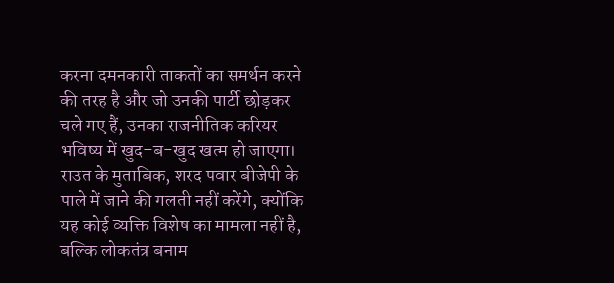करना दमनकारी ताकतों का समर्थन करने की तरह है और जो उनकी पार्टी छोड़कर चले गए हैं, उनका राजनीतिक करियर भविष्य में खुद-ब-खुद खत्म हो जाएगा। राउत के मुताबिक, शरद पवार बीजेपी के पाले में जाने की गलती नहीं करेंगे, क्योंकि यह कोई व्यक्ति विशेष का मामला नहीं है, बल्कि लोकतंत्र बनाम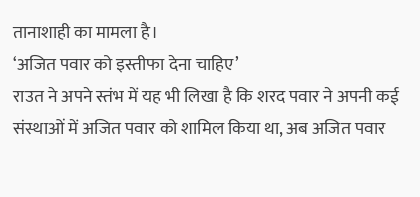तानाशाही का मामला है।
‘अजित पवार को इस्तीफा देना चाहिए’
राउत ने अपने स्तंभ में यह भी लिखा है कि शरद पवार ने अपनी कई संस्थाओं में अजित पवार को शामिल किया था, अब अजित पवार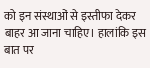को इन संस्थाओं से इस्तीफा देकर बाहर आ जाना चाहिए। हालांकि इस बात पर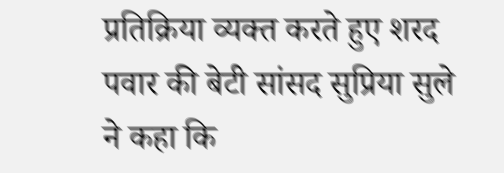प्रतिक्रिया व्यक्त करते हुए शरद पवार की बेटी सांसद सुप्रिया सुले ने कहा कि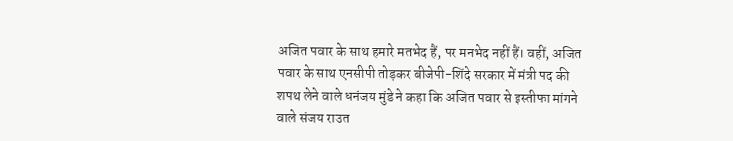अजित पवार के साथ हमारे मतभेद हैं, पर मनभेद नहीं हैं। वहीं, अजित पवार के साथ एनसीपी तोड़कर बीजेपी-शिंदे सरकार में मंत्री पद की शपथ लेने वाले धनंजय मुंडे ने कहा कि अजित पवार से इस्तीफा मांगने वाले संजय राउत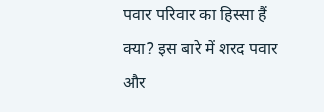पवार परिवार का हिस्सा हैं क्या? इस बारे में शरद पवार और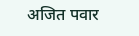अजित पवार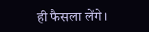ही फैसला लेंगे।